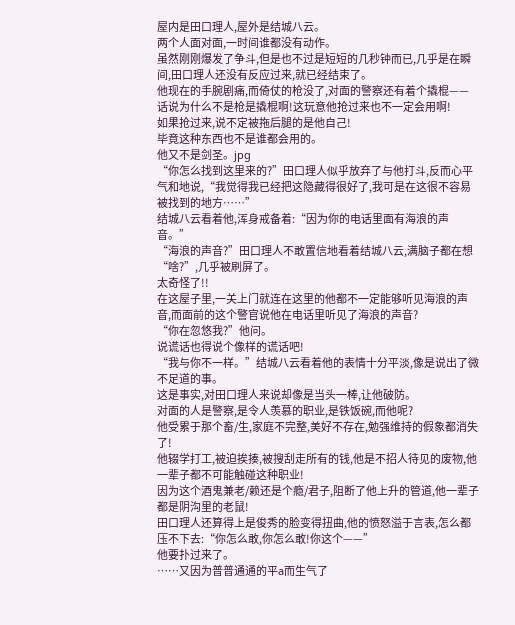屋内是田口理人,屋外是结城八云。
两个人面对面,一时间谁都没有动作。
虽然刚刚爆发了争斗,但是也不过是短短的几秒钟而已,几乎是在瞬间,田口理人还没有反应过来,就已经结束了。
他现在的手腕剧痛,而倚仗的枪没了,对面的警察还有着个撬棍——话说为什么不是枪是撬棍啊!这玩意他抢过来也不一定会用啊!
如果抢过来,说不定被拖后腿的是他自己!
毕竟这种东西也不是谁都会用的。
他又不是剑圣。jpg
“你怎么找到这里来的?”田口理人似乎放弃了与他打斗,反而心平气和地说,“我觉得我已经把这隐藏得很好了,我可是在这很不容易被找到的地方……”
结城八云看着他,浑身戒备着:“因为你的电话里面有海浪的声音。”
“海浪的声音?”田口理人不敢置信地看着结城八云,满脑子都在想“啥?”,几乎被刷屏了。
太奇怪了!!
在这屋子里,一关上门就连在这里的他都不一定能够听见海浪的声音,而面前的这个警官说他在电话里听见了海浪的声音?
“你在忽悠我?”他问。
说谎话也得说个像样的谎话吧!
“我与你不一样。”结城八云看着他的表情十分平淡,像是说出了微不足道的事。
这是事实,对田口理人来说却像是当头一棒,让他破防。
对面的人是警察,是令人羡慕的职业,是铁饭碗,而他呢?
他受累于那个畜/生,家庭不完整,美好不存在,勉强维持的假象都消失了!
他辍学打工,被迫挨揍,被搜刮走所有的钱,他是不招人待见的废物,他一辈子都不可能触碰这种职业!
因为这个酒鬼兼老/赖还是个瘾/君子,阻断了他上升的管道,他一辈子都是阴沟里的老鼠!
田口理人还算得上是俊秀的脸变得扭曲,他的愤怒溢于言表,怎么都压不下去:“你怎么敢,你怎么敢!你这个——”
他要扑过来了。
……又因为普普通通的平a而生气了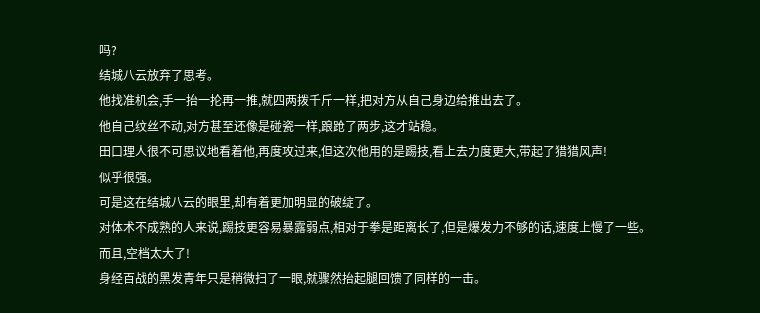吗?
结城八云放弃了思考。
他找准机会,手一抬一抡再一推,就四两拨千斤一样,把对方从自己身边给推出去了。
他自己纹丝不动,对方甚至还像是碰瓷一样,踉跄了两步,这才站稳。
田口理人很不可思议地看着他,再度攻过来,但这次他用的是踢技,看上去力度更大,带起了猎猎风声!
似乎很强。
可是这在结城八云的眼里,却有着更加明显的破绽了。
对体术不成熟的人来说,踢技更容易暴露弱点,相对于拳是距离长了,但是爆发力不够的话,速度上慢了一些。
而且,空档太大了!
身经百战的黑发青年只是稍微扫了一眼,就骤然抬起腿回馈了同样的一击。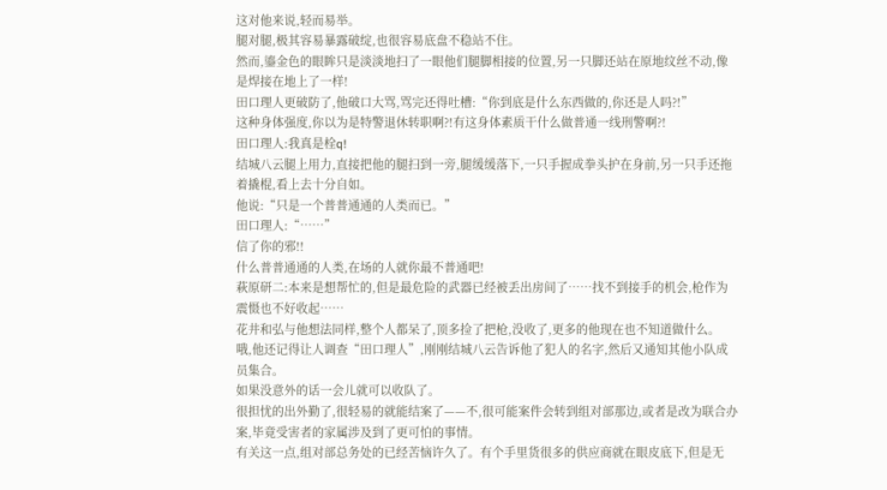这对他来说,轻而易举。
腿对腿,极其容易暴露破绽,也很容易底盘不稳站不住。
然而,鎏金色的眼眸只是淡淡地扫了一眼他们腿脚相接的位置,另一只脚还站在原地纹丝不动,像是焊接在地上了一样!
田口理人更破防了,他破口大骂,骂完还得吐槽:“你到底是什么东西做的,你还是人吗?!”
这种身体强度,你以为是特警退休转职啊?!有这身体素质干什么做普通一线刑警啊?!
田口理人:我真是栓q!
结城八云腿上用力,直接把他的腿扫到一旁,腿缓缓落下,一只手握成拳头护在身前,另一只手还拖着撬棍,看上去十分自如。
他说:“只是一个普普通通的人类而已。”
田口理人:“……”
信了你的邪!!
什么普普通通的人类,在场的人就你最不普通吧!
萩原研二:本来是想帮忙的,但是最危险的武器已经被丢出房间了……找不到接手的机会,枪作为震慑也不好收起……
花井和弘与他想法同样,整个人都呆了,顶多捡了把枪,没收了,更多的他现在也不知道做什么。
哦,他还记得让人调查“田口理人”,刚刚结城八云告诉他了犯人的名字,然后又通知其他小队成员集合。
如果没意外的话一会儿就可以收队了。
很担忧的出外勤了,很轻易的就能结案了——不,很可能案件会转到组对部那边,或者是改为联合办案,毕竟受害者的家属涉及到了更可怕的事情。
有关这一点,组对部总务处的已经苦恼许久了。有个手里货很多的供应商就在眼皮底下,但是无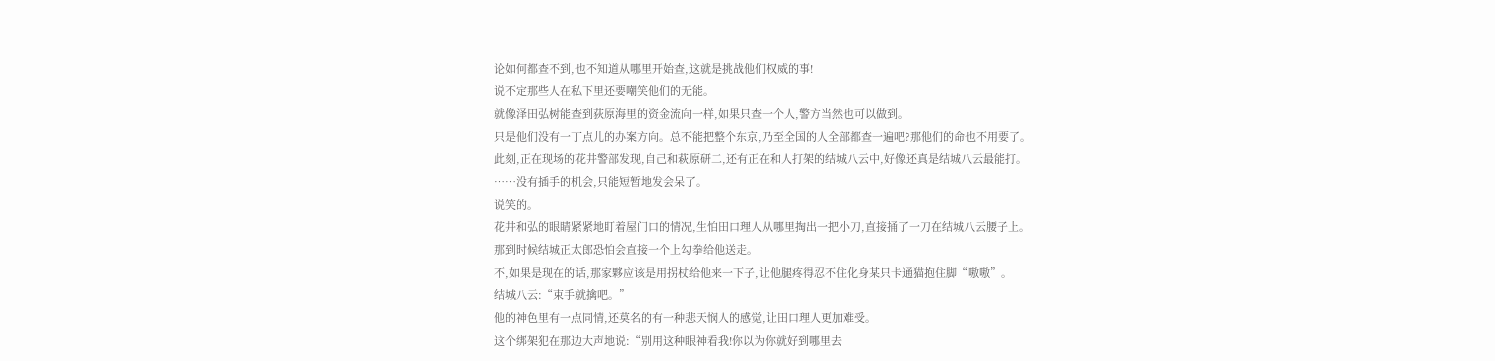论如何都查不到,也不知道从哪里开始查,这就是挑战他们权威的事!
说不定那些人在私下里还要嘲笑他们的无能。
就像泽田弘树能查到荻原海里的资金流向一样,如果只查一个人,警方当然也可以做到。
只是他们没有一丁点儿的办案方向。总不能把整个东京,乃至全国的人全部都查一遍吧?那他们的命也不用要了。
此刻,正在现场的花井警部发现,自己和萩原研二,还有正在和人打架的结城八云中,好像还真是结城八云最能打。
……没有插手的机会,只能短暂地发会呆了。
说笑的。
花井和弘的眼睛紧紧地盯着屋门口的情况,生怕田口理人从哪里掏出一把小刀,直接捅了一刀在结城八云腰子上。
那到时候结城正太郎恐怕会直接一个上勾拳给他送走。
不,如果是现在的话,那家夥应该是用拐杖给他来一下子,让他腿疼得忍不住化身某只卡通猫抱住脚“嗷嗷”。
结城八云:“束手就擒吧。”
他的神色里有一点同情,还莫名的有一种悲天悯人的感觉,让田口理人更加难受。
这个绑架犯在那边大声地说:“别用这种眼神看我!你以为你就好到哪里去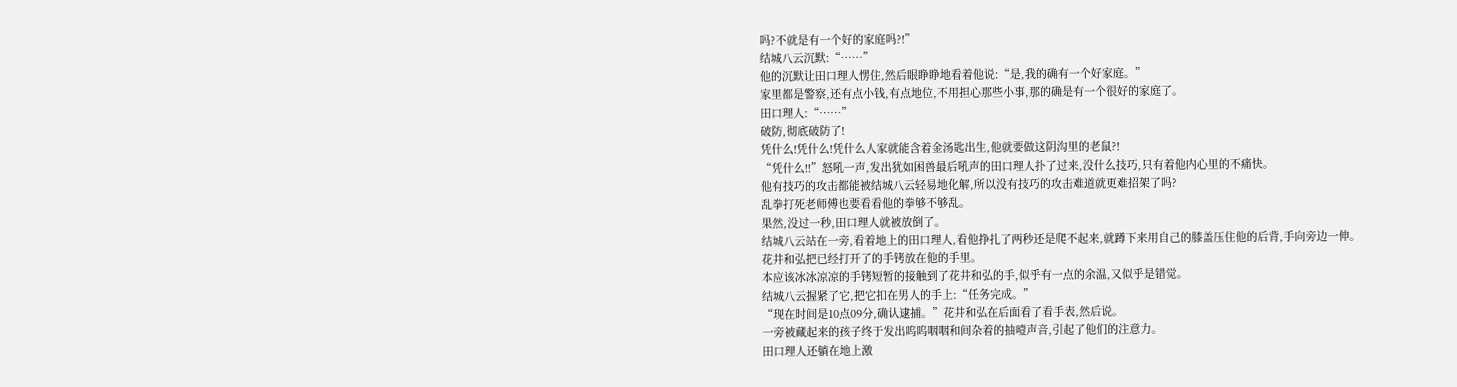吗?不就是有一个好的家庭吗?!”
结城八云沉默:“……”
他的沉默让田口理人愣住,然后眼睁睁地看着他说:“是,我的确有一个好家庭。”
家里都是警察,还有点小钱,有点地位,不用担心那些小事,那的确是有一个很好的家庭了。
田口理人:“……”
破防,彻底破防了!
凭什么!凭什么!凭什么人家就能含着金汤匙出生,他就要做这阴沟里的老鼠?!
“凭什么!!”怒吼一声,发出犹如困兽最后吼声的田口理人扑了过来,没什么技巧,只有着他内心里的不痛快。
他有技巧的攻击都能被结城八云轻易地化解,所以没有技巧的攻击难道就更难招架了吗?
乱拳打死老师傅也要看看他的拳够不够乱。
果然,没过一秒,田口理人就被放倒了。
结城八云站在一旁,看着地上的田口理人,看他挣扎了两秒还是爬不起来,就蹲下来用自己的膝盖压住他的后背,手向旁边一伸。
花井和弘把已经打开了的手铐放在他的手里。
本应该冰冰凉凉的手铐短暂的接触到了花井和弘的手,似乎有一点的余温,又似乎是错觉。
结城八云握紧了它,把它扣在男人的手上:“任务完成。”
“现在时间是10点09分,确认逮捕。”花井和弘在后面看了看手表,然后说。
一旁被藏起来的孩子终于发出呜呜咽咽和间杂着的抽噎声音,引起了他们的注意力。
田口理人还躺在地上激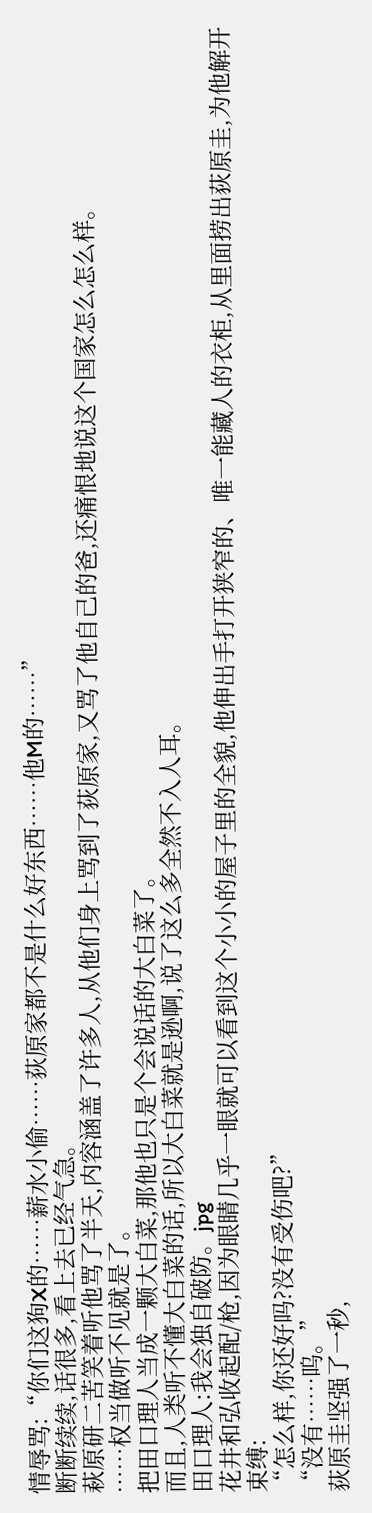情辱骂:“你们这狗X的……薪水小偷……荻原家都不是什么好东西……他M的……”
断断续续,话很多,看上去已经气急。
萩原研二苦笑着听他骂了半天,内容涵盖了许多人,从他们身上骂到了荻原家,又骂了他自己的爸,还痛恨地说这个国家怎么怎么样。
……权当做听不见就是了。
把田口理人当成一颗大白菜,那他也只是个会说话的大白菜了。
而且,人类听不懂大白菜的话,所以大白菜就是逊啊,说了这么多全然不入人耳。
田口理人:我会独自破防。jpg
花井和弘收起配/枪,因为眼睛几乎一眼就可以看到这个小小的屋子里的全貌,他伸出手打开狭窄的、唯一能藏人的衣柜,从里面捞出荻原圭,为他解开束缚:
“怎么样,你还好吗?没有受伤吧?”
“没有……呜。”
荻原圭坚强了一秒,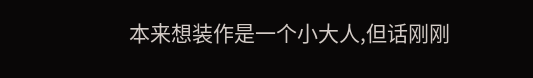本来想装作是一个小大人,但话刚刚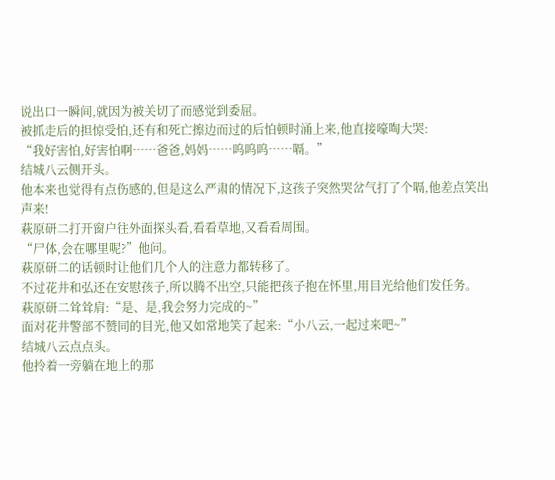说出口一瞬间,就因为被关切了而感觉到委屈。
被抓走后的担惊受怕,还有和死亡擦边而过的后怕顿时涌上来,他直接嚎啕大哭:
“我好害怕,好害怕啊……爸爸,妈妈……呜呜呜……嗝。”
结城八云侧开头。
他本来也觉得有点伤感的,但是这么严肃的情况下,这孩子突然哭岔气打了个嗝,他差点笑出声来!
萩原研二打开窗户往外面探头看,看看草地,又看看周围。
“尸体,会在哪里呢?”他问。
萩原研二的话顿时让他们几个人的注意力都转移了。
不过花井和弘还在安慰孩子,所以腾不出空,只能把孩子抱在怀里,用目光给他们发任务。
萩原研二耸耸肩:“是、是,我会努力完成的~”
面对花井警部不赞同的目光,他又如常地笑了起来:“小八云,一起过来吧~”
结城八云点点头。
他拎着一旁躺在地上的那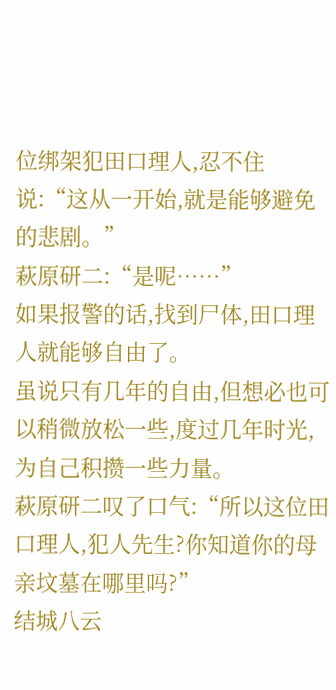位绑架犯田口理人,忍不住说:“这从一开始,就是能够避免的悲剧。”
萩原研二:“是呢……”
如果报警的话,找到尸体,田口理人就能够自由了。
虽说只有几年的自由,但想必也可以稍微放松一些,度过几年时光,为自己积攒一些力量。
萩原研二叹了口气:“所以这位田口理人,犯人先生?你知道你的母亲坟墓在哪里吗?”
结城八云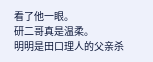看了他一眼。
研二哥真是温柔。
明明是田口理人的父亲杀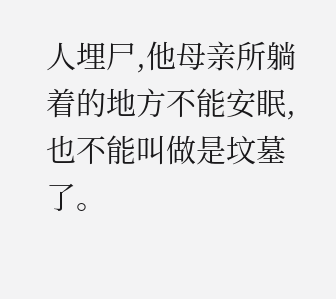人埋尸,他母亲所躺着的地方不能安眠,也不能叫做是坟墓了。